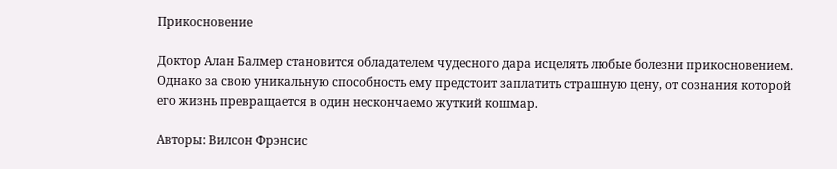Прикосновение

Доктор Алан Балмер становится обладателем чудесного дара исцелять любые болезни прикосновением. Однако за свою уникальную способность ему предстоит заплатить страшную цену, от сознания которой его жизнь превращается в один нескончаемо жуткий кошмар.

Авторы: Вилсон Фрэнсис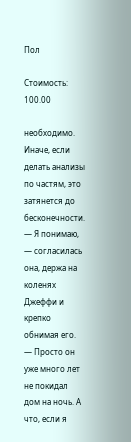Пол

Стоимость: 100.00

необходимо. Иначе, если делать анализы по частям, это затянется до бесконечности.
— Я понимаю, — согласилась она, держа на коленях Джеффи и крепко обнимая его. — Просто он уже много лет не покидал дом на ночь. А что, если я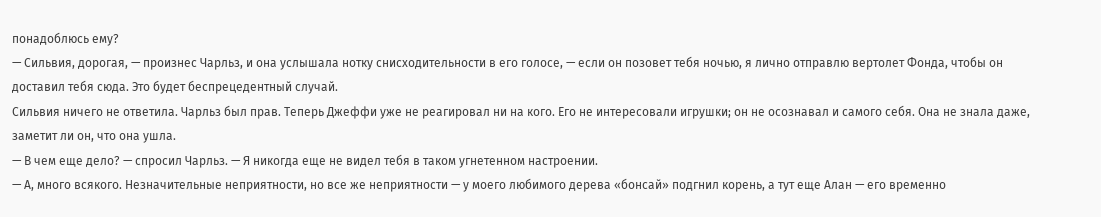понадоблюсь ему?
— Сильвия, дорогая, — произнес Чарльз, и она услышала нотку снисходительности в его голосе, — если он позовет тебя ночью, я лично отправлю вертолет Фонда, чтобы он доставил тебя сюда. Это будет беспрецедентный случай.
Сильвия ничего не ответила. Чарльз был прав. Теперь Джеффи уже не реагировал ни на кого. Его не интересовали игрушки; он не осознавал и самого себя. Она не знала даже, заметит ли он, что она ушла.
— В чем еще дело? — спросил Чарльз. — Я никогда еще не видел тебя в таком угнетенном настроении.
— А, много всякого. Незначительные неприятности, но все же неприятности — у моего любимого дерева «бонсай» подгнил корень, а тут еще Алан — его временно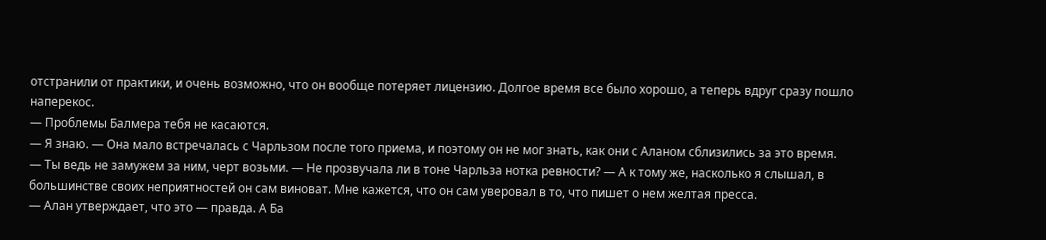отстранили от практики, и очень возможно, что он вообще потеряет лицензию. Долгое время все было хорошо, а теперь вдруг сразу пошло наперекос.
— Проблемы Балмера тебя не касаются.
— Я знаю. — Она мало встречалась с Чарльзом после того приема, и поэтому он не мог знать, как они с Аланом сблизились за это время.
— Ты ведь не замужем за ним, черт возьми. — Не прозвучала ли в тоне Чарльза нотка ревности? — А к тому же, насколько я слышал, в большинстве своих неприятностей он сам виноват. Мне кажется, что он сам уверовал в то, что пишет о нем желтая пресса.
— Алан утверждает, что это — правда. А Ба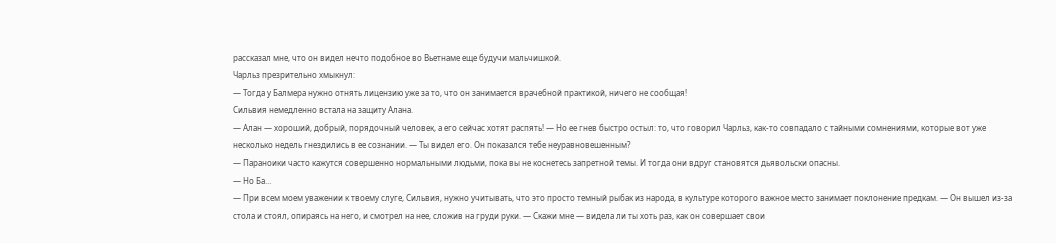рассказал мне, что он видел нечто подобное во Вьетнаме еще будучи мальчишкой.
Чарльз презрительно хмыкнул:
— Тогда у Балмера нужно отнять лицензию уже за то, что он занимается врачебной практикой, ничего не сообщая!
Сильвия немедленно встала на защиту Алана.
— Алан — хороший, добрый, порядочный человек, а его сейчас хотят распять! — Но ее гнев быстро остыл: то, что говорил Чарльз, как-то совпадало с тайными сомнениями, которые вот уже несколько недель гнездились в ее сознании. — Ты видел его. Он показался тебе неуравновешенным?
— Параноики часто кажутся совершенно нормальными людьми, пока вы не коснетесь запретной темы. И тогда они вдруг становятся дьявольски опасны.
— Но Ба…
— При всем моем уважении к твоему слуге, Сильвия, нужно учитывать, что это просто темный рыбак из народа, в культуре которого важное место занимает поклонение предкам. — Он вышел из-за стола и стоял, опираясь на него, и смотрел на нее, сложив на груди руки. — Скажи мне — видела ли ты хоть раз, как он совершает свои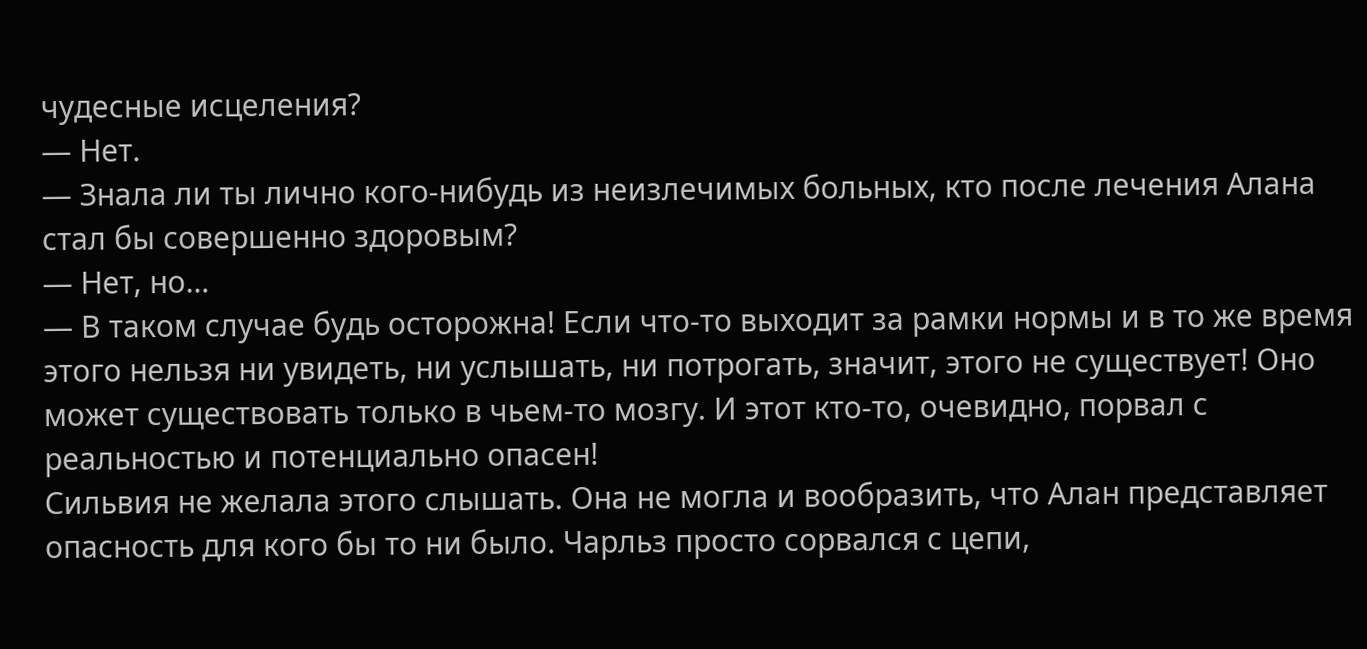чудесные исцеления?
— Нет.
— Знала ли ты лично кого-нибудь из неизлечимых больных, кто после лечения Алана стал бы совершенно здоровым?
— Нет, но…
— В таком случае будь осторожна! Если что-то выходит за рамки нормы и в то же время этого нельзя ни увидеть, ни услышать, ни потрогать, значит, этого не существует! Оно может существовать только в чьем-то мозгу. И этот кто-то, очевидно, порвал с реальностью и потенциально опасен!
Сильвия не желала этого слышать. Она не могла и вообразить, что Алан представляет опасность для кого бы то ни было. Чарльз просто сорвался с цепи,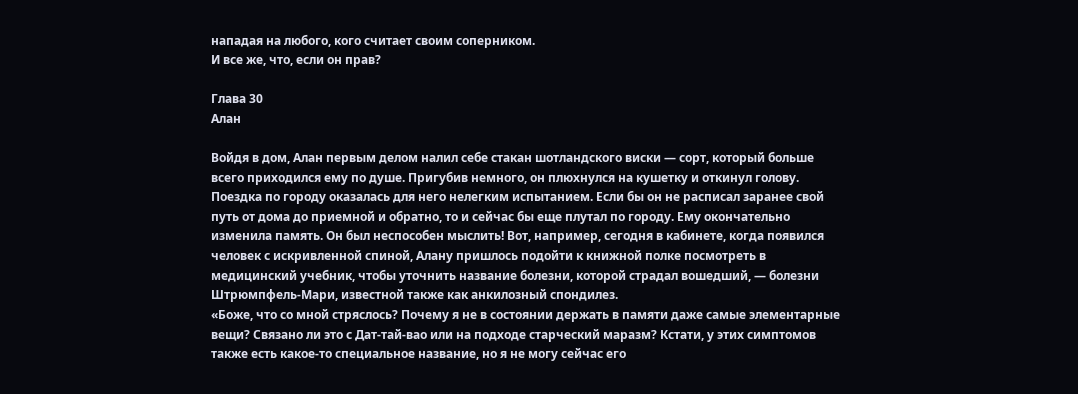нападая на любого, кого считает своим соперником.
И все же, что, если он прав?

Глава 30
Алан

Войдя в дом, Алан первым делом налил себе стакан шотландского виски — сорт, который больше всего приходился ему по душе. Пригубив немного, он плюхнулся на кушетку и откинул голову.
Поездка по городу оказалась для него нелегким испытанием. Если бы он не расписал заранее свой путь от дома до приемной и обратно, то и сейчас бы еще плутал по городу. Ему окончательно изменила память. Он был неспособен мыслить! Вот, например, сегодня в кабинете, когда появился человек с искривленной спиной, Алану пришлось подойти к книжной полке посмотреть в медицинский учебник, чтобы уточнить название болезни, которой страдал вошедший, — болезни Штрюмпфель-Мари, известной также как анкилозный спондилез.
«Боже, что со мной стряслось? Почему я не в состоянии держать в памяти даже самые элементарные вещи? Связано ли это с Дат-тай-вао или на подходе старческий маразм? Кстати, у этих симптомов также есть какое-то специальное название, но я не могу сейчас его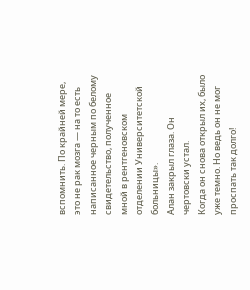вспомнить. По крайней мере, это не рак мозга — на то есть написанное черным по белому свидетельство, полученное мной в рентгеновском отделении Университетской больницы».
Алан закрыл глаза. Он чертовски устал.
Когда он снова открыл их, было уже темно. Но ведь он не мог проспать так долго!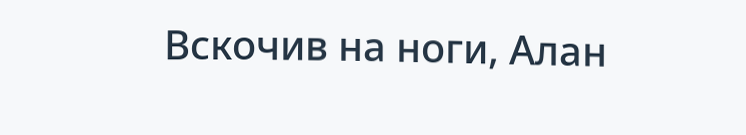Вскочив на ноги, Алан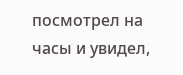посмотрел на часы и увидел,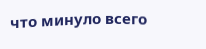что минуло всего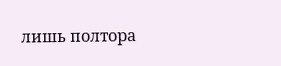лишь полтора